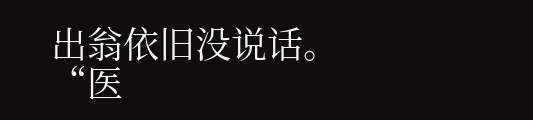出翁依旧没说话。
“医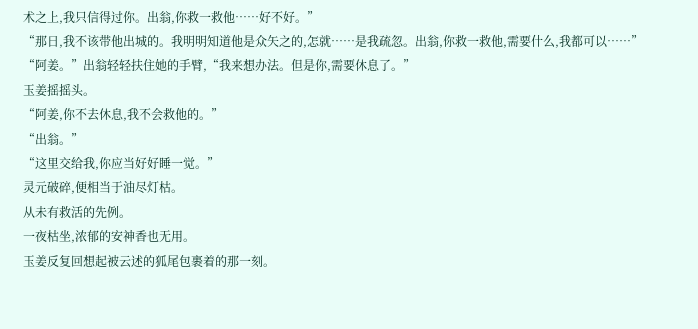术之上,我只信得过你。出翁,你救一救他……好不好。”
“那日,我不该带他出城的。我明明知道他是众矢之的,怎就……是我疏忽。出翁,你救一救他,需要什么,我都可以……”
“阿姜。”出翁轻轻扶住她的手臂,“我来想办法。但是你,需要休息了。”
玉姜摇摇头。
“阿姜,你不去休息,我不会救他的。”
“出翁。”
“这里交给我,你应当好好睡一觉。”
灵元破碎,便相当于油尽灯枯。
从未有救活的先例。
一夜枯坐,浓郁的安神香也无用。
玉姜反复回想起被云述的狐尾包裹着的那一刻。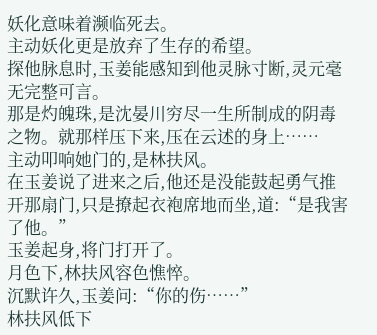妖化意味着濒临死去。
主动妖化更是放弃了生存的希望。
探他脉息时,玉姜能感知到他灵脉寸断,灵元毫无完整可言。
那是灼魄珠,是沈晏川穷尽一生所制成的阴毒之物。就那样压下来,压在云述的身上……
主动叩响她门的,是林扶风。
在玉姜说了进来之后,他还是没能鼓起勇气推开那扇门,只是撩起衣袍席地而坐,道:“是我害了他。”
玉姜起身,将门打开了。
月色下,林扶风容色憔悴。
沉默许久,玉姜问:“你的伤……”
林扶风低下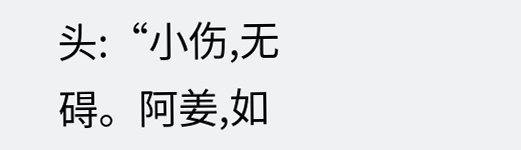头:“小伤,无碍。阿姜,如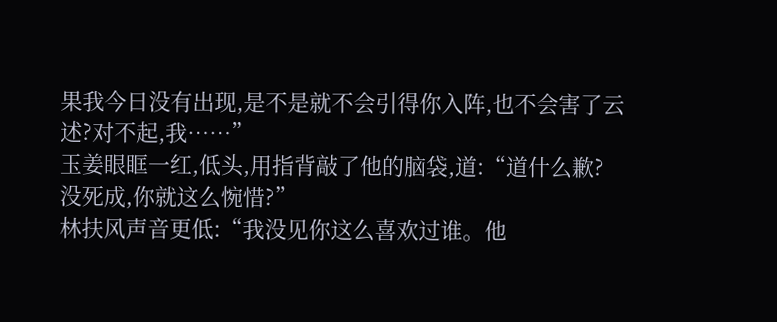果我今日没有出现,是不是就不会引得你入阵,也不会害了云述?对不起,我……”
玉姜眼眶一红,低头,用指背敲了他的脑袋,道:“道什么歉?没死成,你就这么惋惜?”
林扶风声音更低:“我没见你这么喜欢过谁。他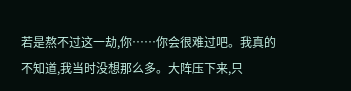若是熬不过这一劫,你……你会很难过吧。我真的不知道,我当时没想那么多。大阵压下来,只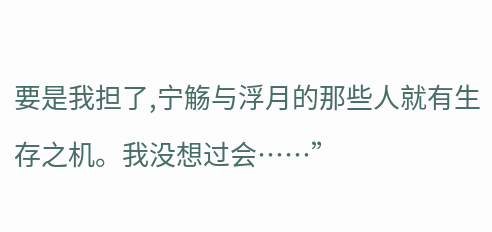要是我担了,宁觞与浮月的那些人就有生存之机。我没想过会……”